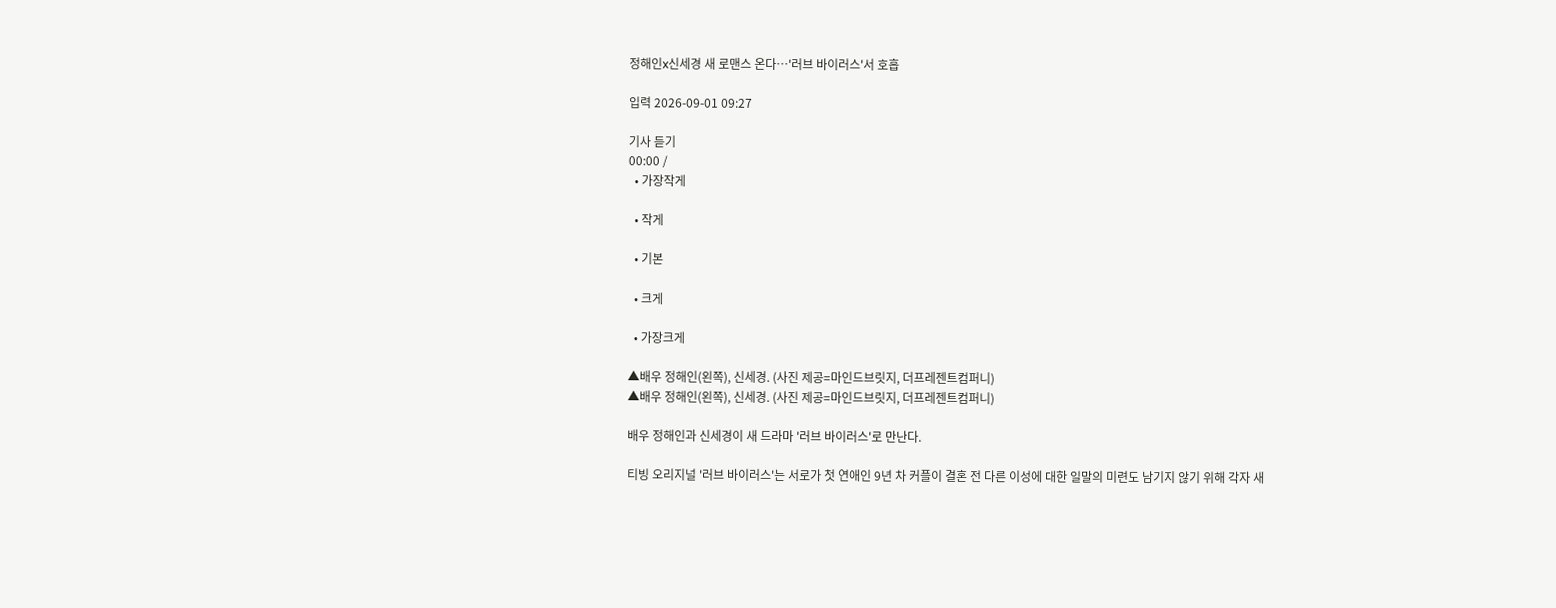정해인x신세경 새 로맨스 온다⋯'러브 바이러스'서 호흡

입력 2026-09-01 09:27

기사 듣기
00:00 /
  • 가장작게

  • 작게

  • 기본

  • 크게

  • 가장크게

▲배우 정해인(왼쪽), 신세경. (사진 제공=마인드브릿지, 더프레젠트컴퍼니)
▲배우 정해인(왼쪽), 신세경. (사진 제공=마인드브릿지, 더프레젠트컴퍼니)

배우 정해인과 신세경이 새 드라마 '러브 바이러스'로 만난다.

티빙 오리지널 '러브 바이러스'는 서로가 첫 연애인 9년 차 커플이 결혼 전 다른 이성에 대한 일말의 미련도 남기지 않기 위해 각자 새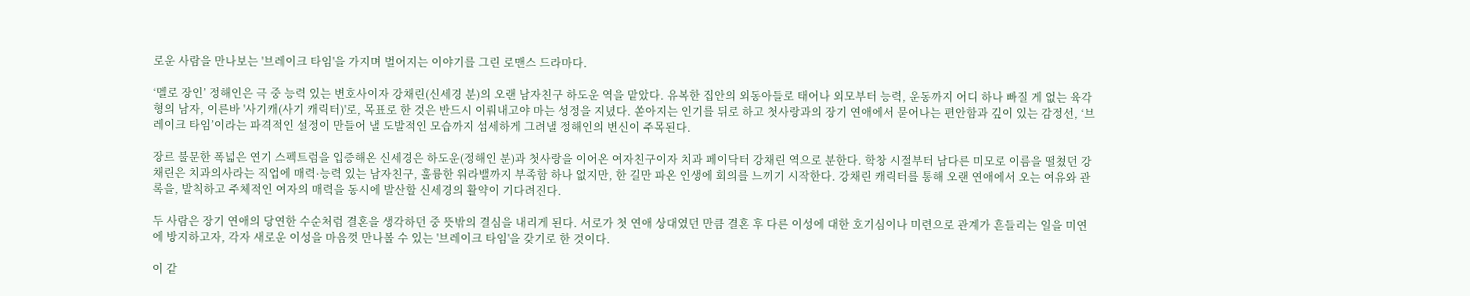로운 사람을 만나보는 '브레이크 타임'을 가지며 벌어지는 이야기를 그린 로맨스 드라마다.

‘멜로 장인’ 정해인은 극 중 능력 있는 변호사이자 강채린(신세경 분)의 오랜 남자친구 하도운 역을 맡았다. 유복한 집안의 외동아들로 태어나 외모부터 능력, 운동까지 어디 하나 빠질 게 없는 육각형의 남자, 이른바 '사기캐(사기 캐릭터)'로, 목표로 한 것은 반드시 이뤄내고야 마는 성정을 지녔다. 쏟아지는 인기를 뒤로 하고 첫사랑과의 장기 연애에서 묻어나는 편안함과 깊이 있는 감정선, ‘브레이크 타임’이라는 파격적인 설정이 만들어 낼 도발적인 모습까지 섬세하게 그려낼 정해인의 변신이 주목된다.

장르 불문한 폭넓은 연기 스펙트럼을 입증해온 신세경은 하도운(정해인 분)과 첫사랑을 이어온 여자친구이자 치과 페이닥터 강채린 역으로 분한다. 학창 시절부터 남다른 미모로 이름을 떨쳤던 강채린은 치과의사라는 직업에 매력·능력 있는 남자친구, 훌륭한 워라밸까지 부족함 하나 없지만, 한 길만 파온 인생에 회의를 느끼기 시작한다. 강채린 캐릭터를 통해 오랜 연애에서 오는 여유와 관록을, 발칙하고 주체적인 여자의 매력을 동시에 발산할 신세경의 활약이 기다려진다.

두 사람은 장기 연애의 당연한 수순처럼 결혼을 생각하던 중 뜻밖의 결심을 내리게 된다. 서로가 첫 연애 상대였던 만큼 결혼 후 다른 이성에 대한 호기심이나 미련으로 관계가 흔들리는 일을 미연에 방지하고자, 각자 새로운 이성을 마음껏 만나볼 수 있는 '브레이크 타임'을 갖기로 한 것이다.

이 같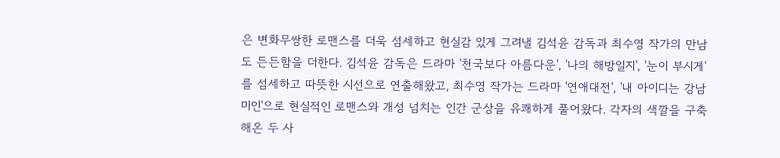은 변화무쌍한 로맨스를 더욱 섬세하고 현실감 있게 그려낼 김석윤 감독과 최수영 작가의 만남도 든든함을 더한다. 김석윤 감독은 드라마 '천국보다 아름다운', '나의 해방일지', '눈이 부시게'를 섬세하고 따뜻한 시선으로 연출해왔고, 최수영 작가는 드라마 '연애대전', '내 아이디는 강남미인'으로 현실적인 로맨스와 개성 넘치는 인간 군상을 유쾌하게 풀어왔다. 각자의 색깔을 구축해온 두 사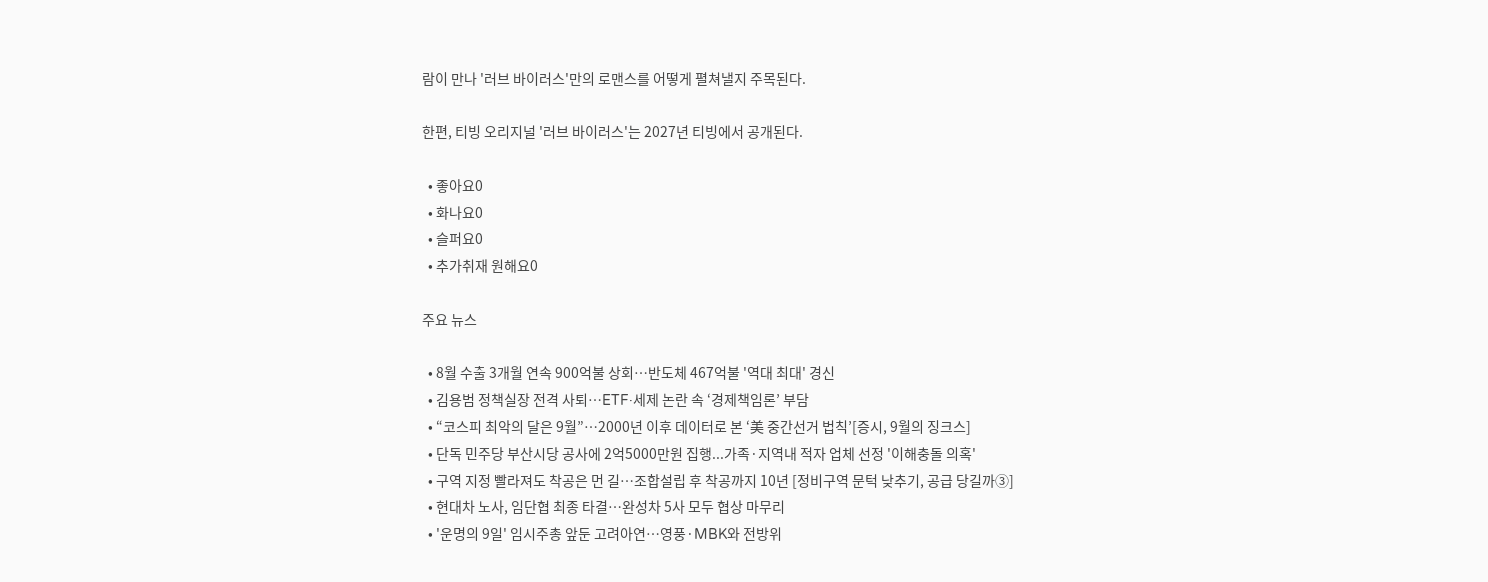람이 만나 '러브 바이러스'만의 로맨스를 어떻게 펼쳐낼지 주목된다.

한편, 티빙 오리지널 '러브 바이러스'는 2027년 티빙에서 공개된다.

  • 좋아요0
  • 화나요0
  • 슬퍼요0
  • 추가취재 원해요0

주요 뉴스

  • 8월 수출 3개월 연속 900억불 상회⋯반도체 467억불 '역대 최대' 경신
  • 김용범 정책실장 전격 사퇴…ETF·세제 논란 속 ‘경제책임론’ 부담
  • “코스피 최악의 달은 9월”⋯2000년 이후 데이터로 본 ‘美 중간선거 법칙’[증시, 9월의 징크스]
  • 단독 민주당 부산시당 공사에 2억5000만원 집행...가족·지역내 적자 업체 선정 '이해충돌 의혹'
  • 구역 지정 빨라져도 착공은 먼 길⋯조합설립 후 착공까지 10년 [정비구역 문턱 낮추기, 공급 당길까③]
  • 현대차 노사, 임단협 최종 타결…완성차 5사 모두 협상 마무리
  • '운명의 9일' 임시주총 앞둔 고려아연…영풍·MBK와 전방위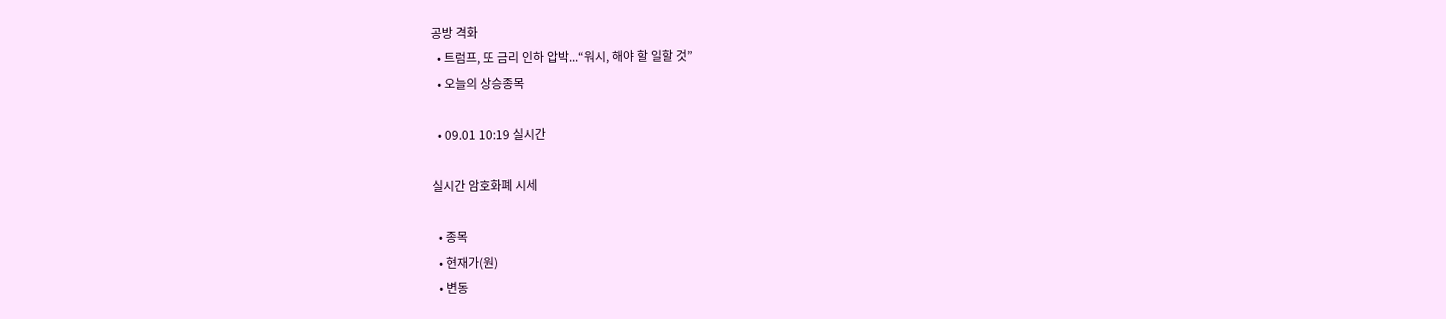공방 격화
  • 트럼프, 또 금리 인하 압박...“워시, 해야 할 일할 것”
  • 오늘의 상승종목

  • 09.01 10:19 실시간

실시간 암호화폐 시세

  • 종목
  • 현재가(원)
  • 변동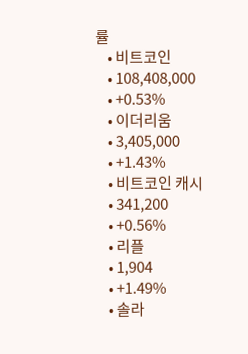률
    • 비트코인
    • 108,408,000
    • +0.53%
    • 이더리움
    • 3,405,000
    • +1.43%
    • 비트코인 캐시
    • 341,200
    • +0.56%
    • 리플
    • 1,904
    • +1.49%
    • 솔라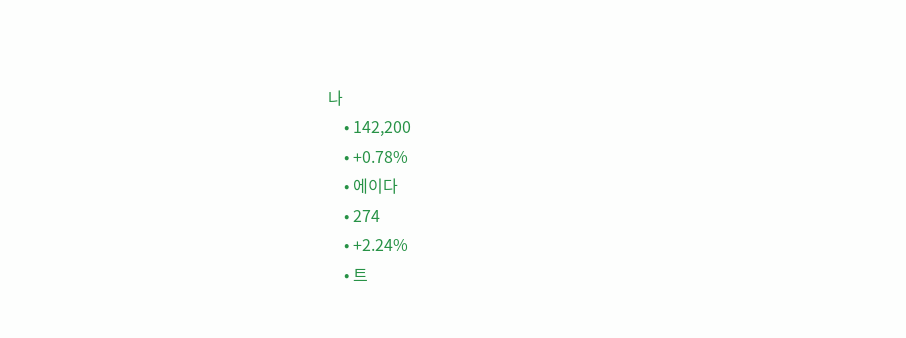나
    • 142,200
    • +0.78%
    • 에이다
    • 274
    • +2.24%
    • 트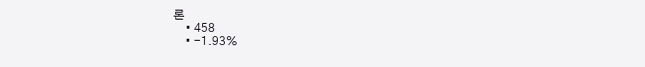론
    • 458
    • -1.93%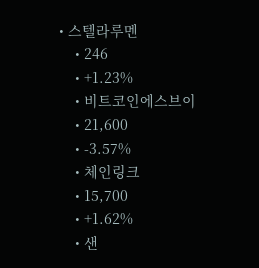• 스텔라루멘
    • 246
    • +1.23%
    • 비트코인에스브이
    • 21,600
    • -3.57%
    • 체인링크
    • 15,700
    • +1.62%
    • 샌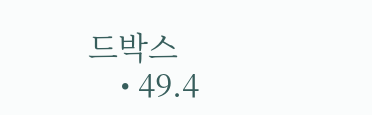드박스
    • 49.4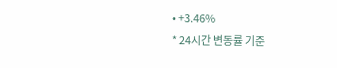• +3.46%
* 24시간 변동률 기준